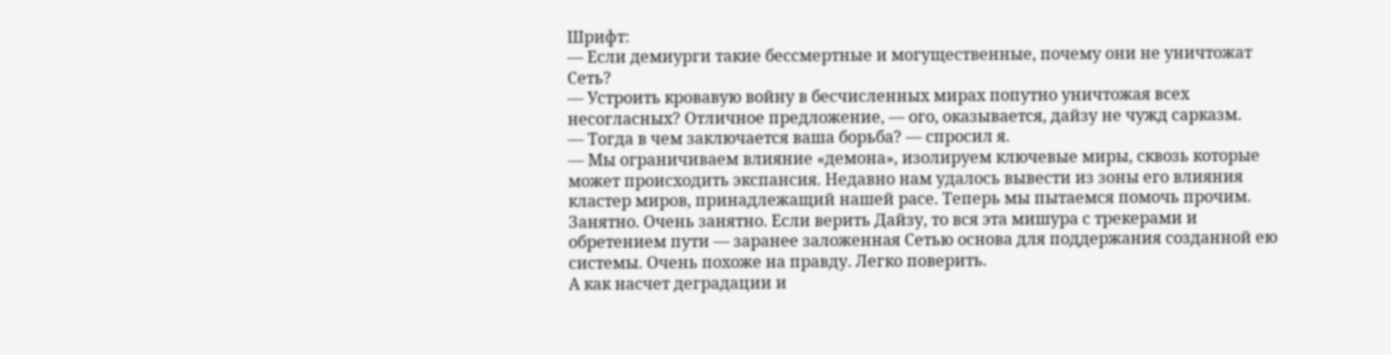Шрифт:
— Если демиурги такие бессмертные и могущественные, почему они не уничтожат Сеть?
— Устроить кровавую войну в бесчисленных мирах попутно уничтожая всех несогласных? Отличное предложение, — ого, оказывается, дайзу не чужд сарказм.
— Тогда в чем заключается ваша борьба? — спросил я.
— Мы ограничиваем влияние «демона», изолируем ключевые миры, сквозь которые может происходить экспансия. Недавно нам удалось вывести из зоны его влияния кластер миров, принадлежащий нашей расе. Теперь мы пытаемся помочь прочим.
Занятно. Очень занятно. Если верить Дайзу, то вся эта мишура с трекерами и обретением пути — заранее заложенная Сетью основа для поддержания созданной ею системы. Очень похоже на правду. Легко поверить.
А как насчет деградации и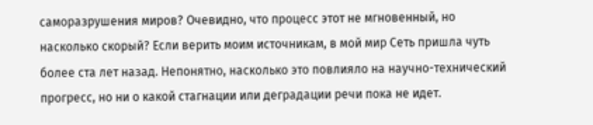саморазрушения миров? Очевидно, что процесс этот не мгновенный, но насколько скорый? Если верить моим источникам, в мой мир Сеть пришла чуть более ста лет назад. Непонятно, насколько это повлияло на научно-технический прогресс, но ни о какой стагнации или деградации речи пока не идет.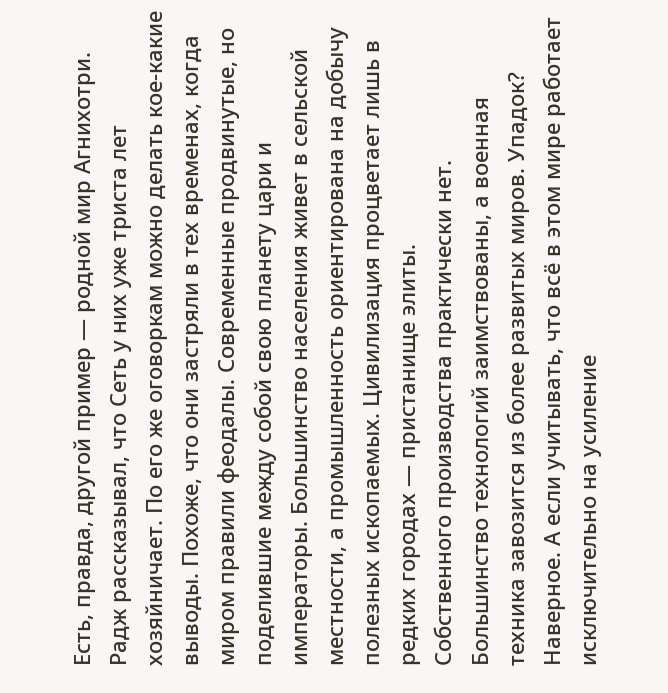Есть, правда, другой пример — родной мир Агнихотри. Радж рассказывал, что Сеть у них уже триста лет хозяйничает. По его же оговоркам можно делать кое-какие выводы. Похоже, что они застряли в тех временах, когда миром правили феодалы. Современные продвинутые, но поделившие между собой свою планету цари и императоры. Большинство населения живет в сельской местности, а промышленность ориентирована на добычу полезных ископаемых. Цивилизация процветает лишь в редких городах — пристанище элиты.
Собственного производства практически нет. Большинство технологий заимствованы, а военная техника завозится из более развитых миров. Упадок? Наверное. А если учитывать, что всё в этом мире работает исключительно на усиление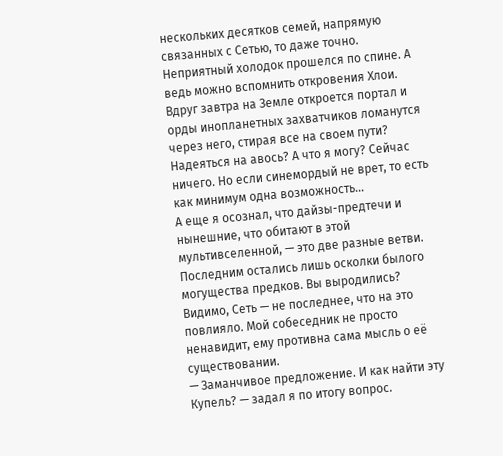нескольких десятков семей, напрямую связанных с Сетью, то даже точно.
Неприятный холодок прошелся по спине. А ведь можно вспомнить откровения Хлои. Вдруг завтра на Земле откроется портал и орды инопланетных захватчиков ломанутся через него, стирая все на своем пути? Надеяться на авось? А что я могу? Сейчас ничего. Но если синемордый не врет, то есть как минимум одна возможность…
А еще я осознал, что дайзы-предтечи и нынешние, что обитают в этой мультивселенной, — это две разные ветви. Последним остались лишь осколки былого могущества предков. Вы выродились? Видимо, Сеть — не последнее, что на это повлияло. Мой собеседник не просто ненавидит, ему противна сама мысль о её существовании.
— Заманчивое предложение. И как найти эту Купель? — задал я по итогу вопрос.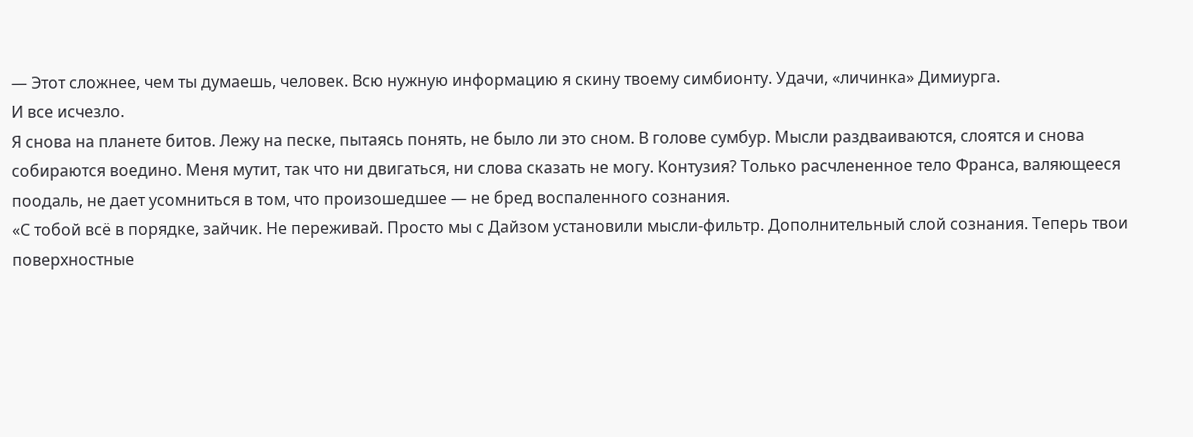— Этот сложнее, чем ты думаешь, человек. Всю нужную информацию я скину твоему симбионту. Удачи, «личинка» Димиурга.
И все исчезло.
Я снова на планете битов. Лежу на песке, пытаясь понять, не было ли это сном. В голове сумбур. Мысли раздваиваются, слоятся и снова собираются воедино. Меня мутит, так что ни двигаться, ни слова сказать не могу. Контузия? Только расчлененное тело Франса, валяющееся поодаль, не дает усомниться в том, что произошедшее — не бред воспаленного сознания.
«С тобой всё в порядке, зайчик. Не переживай. Просто мы с Дайзом установили мысли-фильтр. Дополнительный слой сознания. Теперь твои поверхностные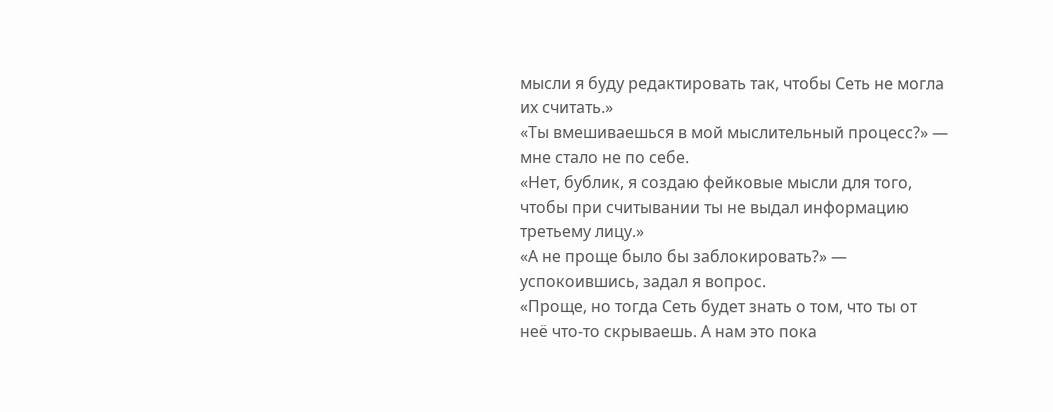мысли я буду редактировать так, чтобы Сеть не могла их считать.»
«Ты вмешиваешься в мой мыслительный процесс?» — мне стало не по себе.
«Нет, бублик, я создаю фейковые мысли для того, чтобы при считывании ты не выдал информацию третьему лицу.»
«А не проще было бы заблокировать?» — успокоившись, задал я вопрос.
«Проще, но тогда Сеть будет знать о том, что ты от неё что-то скрываешь. А нам это пока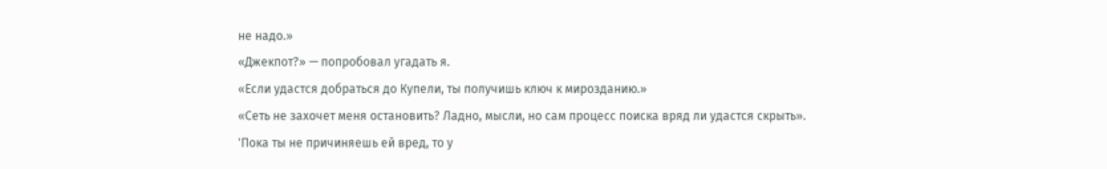не надо.»
«Джекпот?» — попробовал угадать я.
«Если удастся добраться до Купели, ты получишь ключ к мирозданию.»
«Сеть не захочет меня остановить? Ладно, мысли, но сам процесс поиска вряд ли удастся скрыть».
'Пока ты не причиняешь ей вред, то у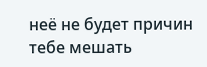неё не будет причин тебе мешать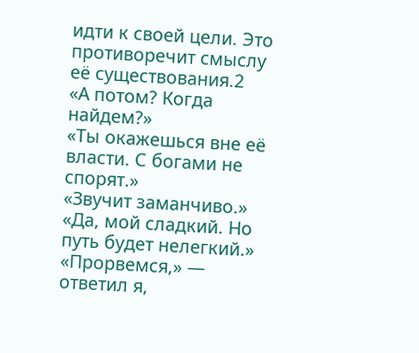идти к своей цели. Это противоречит смыслу её существования.2
«А потом? Когда найдем?»
«Ты окажешься вне её власти. С богами не спорят.»
«Звучит заманчиво.»
«Да, мой сладкий. Но путь будет нелегкий.»
«Прорвемся,» — ответил я,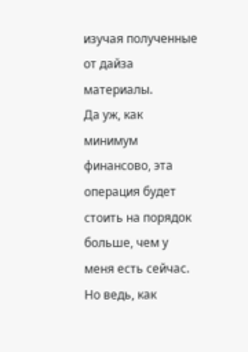изучая полученные от дайза материалы.
Да уж, как минимум финансово, эта операция будет стоить на порядок больше, чем у меня есть сейчас. Но ведь, как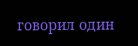говорил один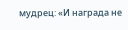мудрец: «И награда не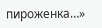пироженка…»